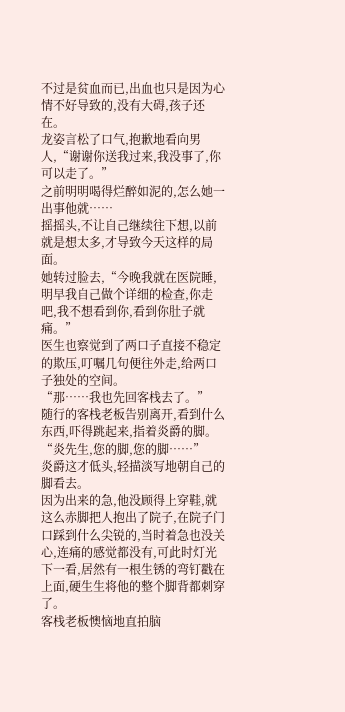不过是贫血而已,出血也只是因为心情不好导致的,没有大碍,孩子还在。
龙姿言松了口气,抱歉地看向男人,“谢谢你送我过来,我没事了,你可以走了。”
之前明明喝得烂醉如泥的,怎么她一出事他就……
摇摇头,不让自己继续往下想,以前就是想太多,才导致今天这样的局面。
她转过脸去,“今晚我就在医院睡,明早我自己做个详细的检查,你走吧,我不想看到你,看到你肚子就痛。”
医生也察觉到了两口子直接不稳定的欺压,叮嘱几句便往外走,给两口子独处的空间。
“那……我也先回客栈去了。”
随行的客栈老板告别离开,看到什么东西,吓得跳起来,指着炎爵的脚。
“炎先生,您的脚,您的脚……”
炎爵这才低头,轻描淡写地朝自己的脚看去。
因为出来的急,他没顾得上穿鞋,就这么赤脚把人抱出了院子,在院子门口踩到什么尖锐的,当时着急也没关心,连痛的感觉都没有,可此时灯光下一看,居然有一根生锈的弯钉戳在上面,硬生生将他的整个脚背都刺穿了。
客栈老板懊恼地直拍脑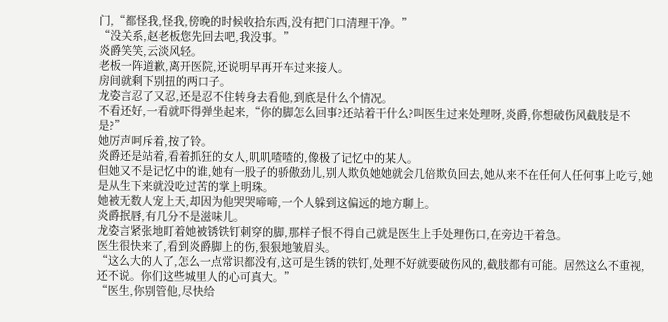门,“都怪我,怪我,傍晚的时候收拾东西,没有把门口清理干净。”
“没关系,赵老板您先回去吧,我没事。”
炎爵笑笑,云淡风轻。
老板一阵道歉,离开医院,还说明早再开车过来接人。
房间就剩下别扭的两口子。
龙姿言忍了又忍,还是忍不住转身去看他,到底是什么个情况。
不看还好,一看就吓得弹坐起来,“你的脚怎么回事?还站着干什么?叫医生过来处理呀,炎爵,你想破伤风截肢是不是?”
她厉声呵斥着,按了铃。
炎爵还是站着,看着抓狂的女人,叽叽喳喳的,像极了记忆中的某人。
但她又不是记忆中的谁,她有一股子的骄傲劲儿,别人欺负她她就会几倍欺负回去,她从来不在任何人任何事上吃亏,她是从生下来就没吃过苦的掌上明珠。
她被无数人宠上天,却因为他哭哭啼啼,一个人躲到这偏远的地方聊上。
炎爵抿唇,有几分不是滋味儿。
龙姿言紧张地盯着她被锈铁钉刺穿的脚,那样子恨不得自己就是医生上手处理伤口,在旁边干着急。
医生很快来了,看到炎爵脚上的伤,狠狠地皱眉头。
“这么大的人了,怎么一点常识都没有,这可是生锈的铁钉,处理不好就要破伤风的,截肢都有可能。居然这么不重视,还不说。你们这些城里人的心可真大。”
“医生,你别管他,尽快给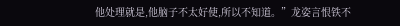他处理就是,他脑子不太好使,所以不知道。”龙姿言恨铁不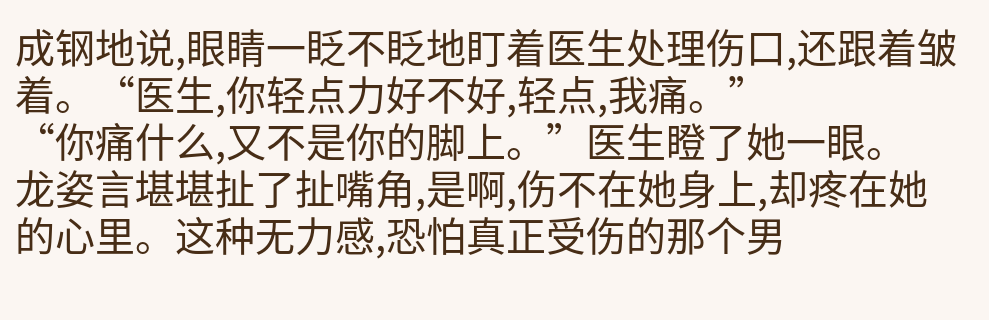成钢地说,眼睛一眨不眨地盯着医生处理伤口,还跟着皱着。“医生,你轻点力好不好,轻点,我痛。”
“你痛什么,又不是你的脚上。”医生瞪了她一眼。
龙姿言堪堪扯了扯嘴角,是啊,伤不在她身上,却疼在她的心里。这种无力感,恐怕真正受伤的那个男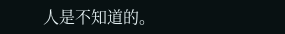人是不知道的。